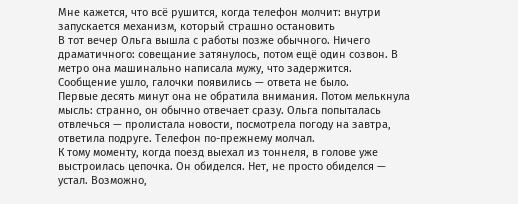Мне кажется, что всё рушится, когда телефон молчит: внутри запускается механизм, который страшно остановить
В тот вечер Ольга вышла с работы позже обычного. Ничего драматичного: совещание затянулось, потом ещё один созвон. В метро она машинально написала мужу, что задержится. Сообщение ушло, галочки появились — ответа не было.
Первые десять минут она не обратила внимания. Потом мелькнула мысль: странно, он обычно отвечает сразу. Ольга попыталась отвлечься — пролистала новости, посмотрела погоду на завтра, ответила подруге. Телефон по-прежнему молчал.
К тому моменту, когда поезд выехал из тоннеля, в голове уже выстроилась цепочка. Он обиделся. Нет, не просто обиделся — устал. Возможно,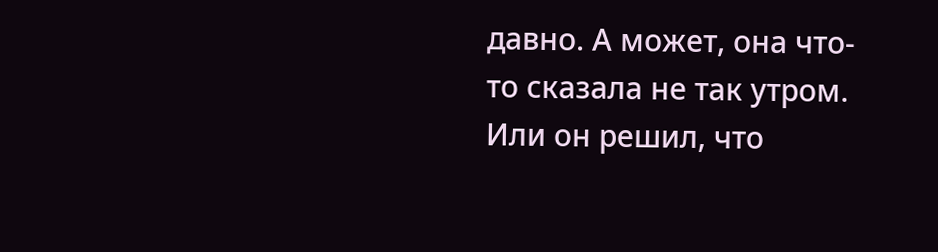давно. А может, она что-то сказала не так утром. Или он решил, что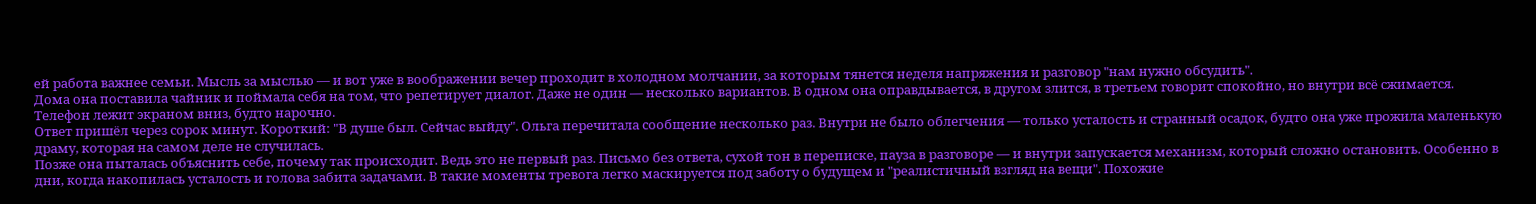ей работа важнее семьи. Мысль за мыслью — и вот уже в воображении вечер проходит в холодном молчании, за которым тянется неделя напряжения и разговор "нам нужно обсудить".
Дома она поставила чайник и поймала себя на том, что репетирует диалог. Даже не один — несколько вариантов. В одном она оправдывается, в другом злится, в третьем говорит спокойно, но внутри всё сжимается. Телефон лежит экраном вниз, будто нарочно.
Ответ пришёл через сорок минут. Короткий: "В душе был. Сейчас выйду". Ольга перечитала сообщение несколько раз. Внутри не было облегчения — только усталость и странный осадок, будто она уже прожила маленькую драму, которая на самом деле не случилась.
Позже она пыталась объяснить себе, почему так происходит. Ведь это не первый раз. Письмо без ответа, сухой тон в переписке, пауза в разговоре — и внутри запускается механизм, который сложно остановить. Особенно в дни, когда накопилась усталость и голова забита задачами. В такие моменты тревога легко маскируется под заботу о будущем и "реалистичный взгляд на вещи". Похожие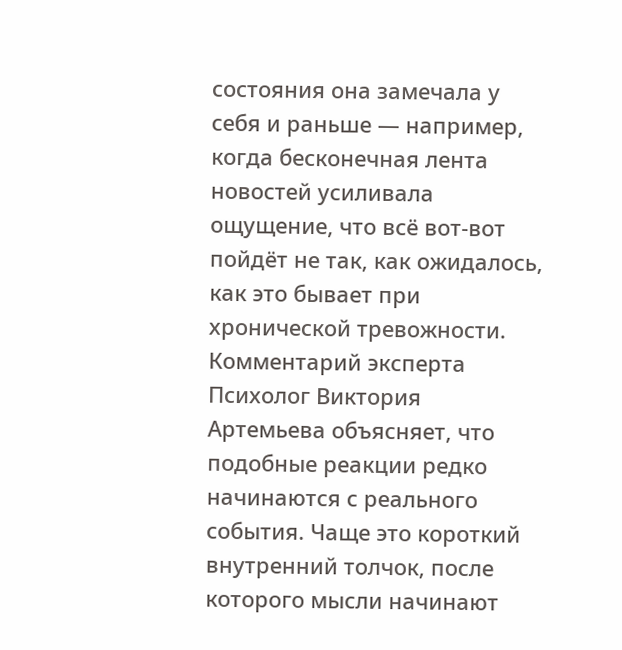состояния она замечала у себя и раньше — например, когда бесконечная лента новостей усиливала ощущение, что всё вот-вот пойдёт не так, как ожидалось, как это бывает при хронической тревожности.
Комментарий эксперта
Психолог Виктория Артемьева объясняет, что подобные реакции редко начинаются с реального события. Чаще это короткий внутренний толчок, после которого мысли начинают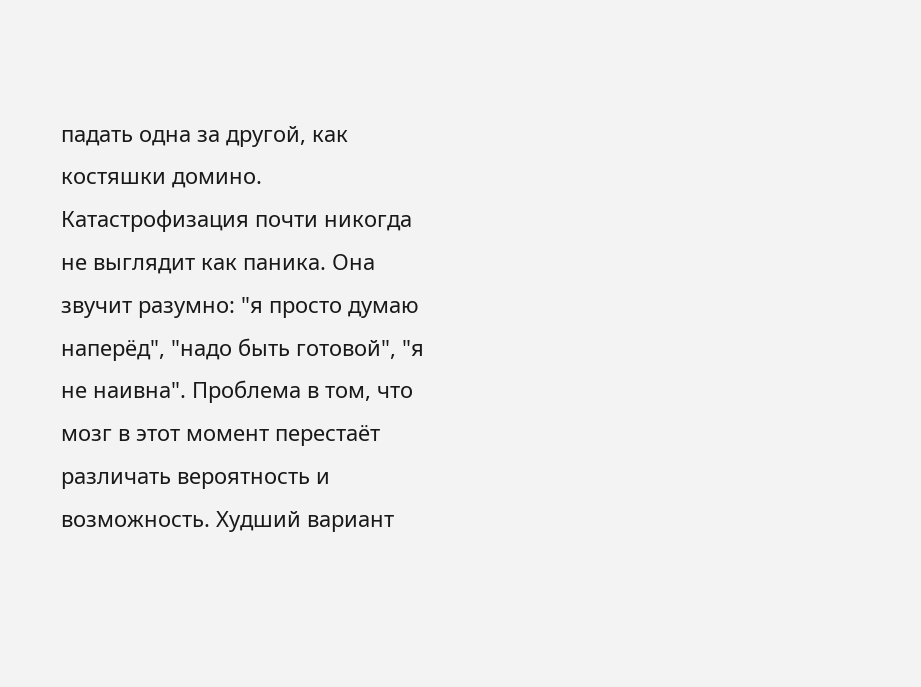падать одна за другой, как костяшки домино.
Катастрофизация почти никогда не выглядит как паника. Она звучит разумно: "я просто думаю наперёд", "надо быть готовой", "я не наивна". Проблема в том, что мозг в этот момент перестаёт различать вероятность и возможность. Худший вариант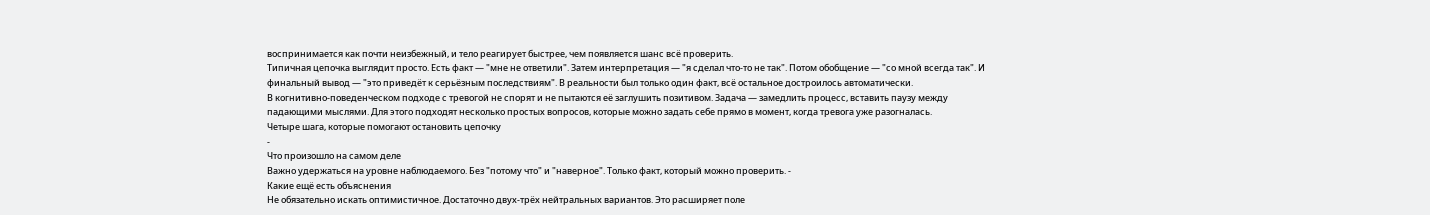воспринимается как почти неизбежный, и тело реагирует быстрее, чем появляется шанс всё проверить.
Типичная цепочка выглядит просто. Есть факт — "мне не ответили". Затем интерпретация — "я сделал что-то не так". Потом обобщение — "со мной всегда так". И финальный вывод — "это приведёт к серьёзным последствиям". В реальности был только один факт, всё остальное достроилось автоматически.
В когнитивно-поведенческом подходе с тревогой не спорят и не пытаются её заглушить позитивом. Задача — замедлить процесс, вставить паузу между падающими мыслями. Для этого подходят несколько простых вопросов, которые можно задать себе прямо в момент, когда тревога уже разогналась.
Четыре шага, которые помогают остановить цепочку
-
Что произошло на самом деле
Важно удержаться на уровне наблюдаемого. Без "потому что" и "наверное". Только факт, который можно проверить. -
Какие ещё есть объяснения
Не обязательно искать оптимистичное. Достаточно двух-трёх нейтральных вариантов. Это расширяет поле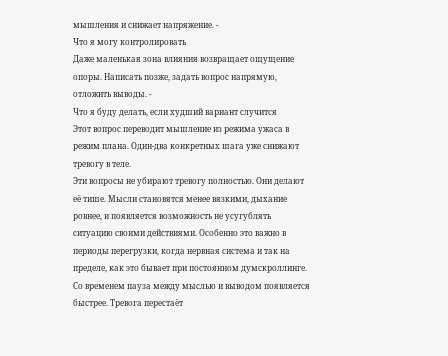мышления и снижает напряжение. -
Что я могу контролировать
Даже маленькая зона влияния возвращает ощущение опоры. Написать позже, задать вопрос напрямую, отложить выводы. -
Что я буду делать, если худший вариант случится
Этот вопрос переводит мышление из режима ужаса в режим плана. Один-два конкретных шага уже снижают тревогу в теле.
Эти вопросы не убирают тревогу полностью. Они делают её тише. Мысли становятся менее вязкими, дыхание ровнее, и появляется возможность не усугублять ситуацию своими действиями. Особенно это важно в периоды перегрузки, когда нервная система и так на пределе, как это бывает при постоянном думскроллинге.
Со временем пауза между мыслью и выводом появляется быстрее. Тревога перестаёт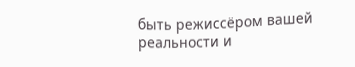быть режиссёром вашей реальности и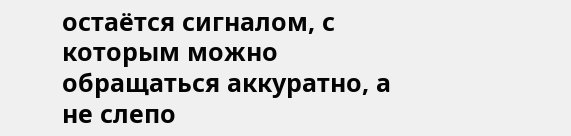остаётся сигналом, с которым можно обращаться аккуратно, а не слепо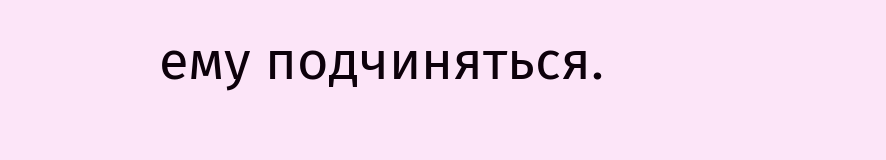ему подчиняться.